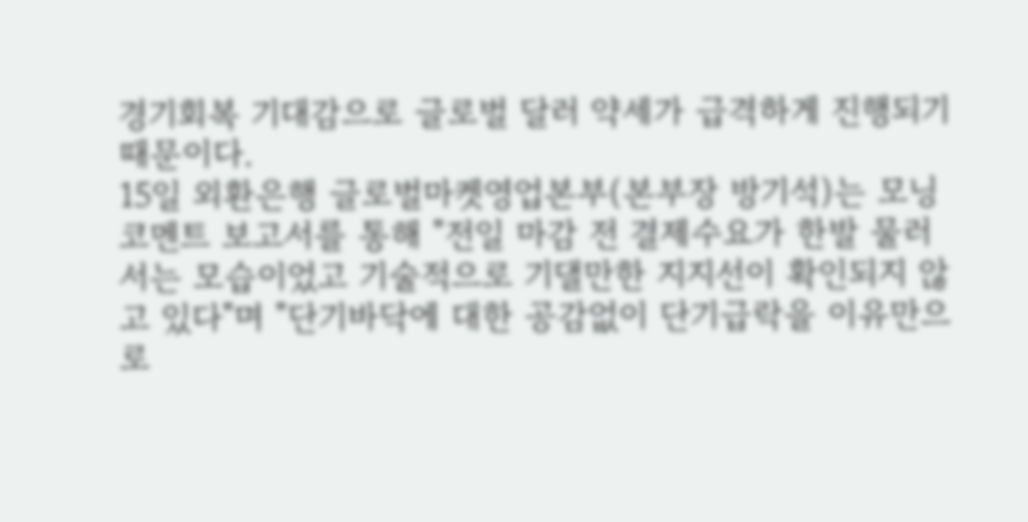경기회복 기대감으로 글로벌 달러 약세가 급격하게 진행되기 때문이다.
15일 외환은행 글로벌마켓영업본부(본부장 방기석)는 모닝코멘트 보고서를 통해 "전일 마감 전 결제수요가 한발 물러서는 모습이었고 기술적으로 기댈만한 지지선이 확인되지 않고 있다"며 "단기바닥에 대한 공감없이 단기급락을 이유만으로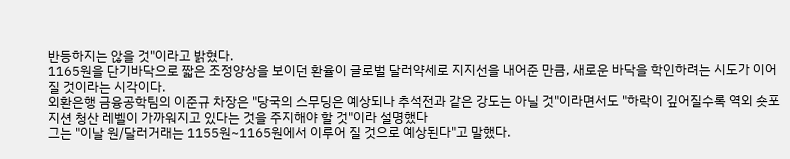반등하지는 않을 것"이라고 밝혔다.
1165원을 단기바닥으로 짧은 조정양상을 보이던 환율이 글로벌 달러약세로 지지선을 내어준 만큼, 새로운 바닥을 학인하려는 시도가 이어질 것이라는 시각이다.
외환은행 금융공학팀의 이준규 차장은 "당국의 스무딩은 예상되나 추석전과 같은 강도는 아닐 것"이라면서도 "하락이 깊어질수록 역외 숏포지션 청산 레벨이 가까워지고 있다는 것을 주지해야 할 것"이라 설명했다
그는 "이날 원/달러거래는 1155원~1165원에서 이루어 질 것으로 예상된다"고 말했다.